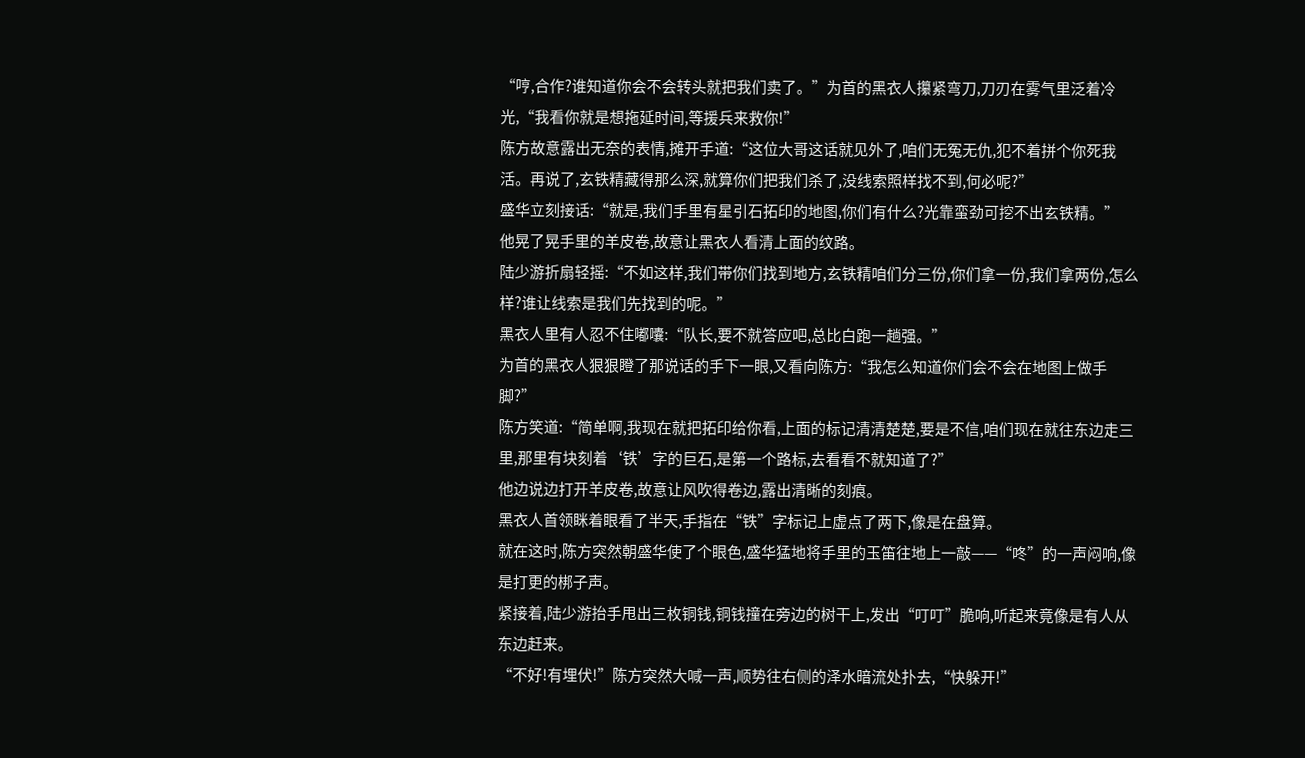“哼,合作?谁知道你会不会转头就把我们卖了。”为首的黑衣人攥紧弯刀,刀刃在雾气里泛着冷光,“我看你就是想拖延时间,等援兵来救你!”
陈方故意露出无奈的表情,摊开手道:“这位大哥这话就见外了,咱们无冤无仇,犯不着拼个你死我活。再说了,玄铁精藏得那么深,就算你们把我们杀了,没线索照样找不到,何必呢?”
盛华立刻接话:“就是,我们手里有星引石拓印的地图,你们有什么?光靠蛮劲可挖不出玄铁精。”
他晃了晃手里的羊皮卷,故意让黑衣人看清上面的纹路。
陆少游折扇轻摇:“不如这样,我们带你们找到地方,玄铁精咱们分三份,你们拿一份,我们拿两份,怎么样?谁让线索是我们先找到的呢。”
黑衣人里有人忍不住嘟囔:“队长,要不就答应吧,总比白跑一趟强。”
为首的黑衣人狠狠瞪了那说话的手下一眼,又看向陈方:“我怎么知道你们会不会在地图上做手脚?”
陈方笑道:“简单啊,我现在就把拓印给你看,上面的标记清清楚楚,要是不信,咱们现在就往东边走三里,那里有块刻着‘铁’字的巨石,是第一个路标,去看看不就知道了?”
他边说边打开羊皮卷,故意让风吹得卷边,露出清晰的刻痕。
黑衣人首领眯着眼看了半天,手指在“铁”字标记上虚点了两下,像是在盘算。
就在这时,陈方突然朝盛华使了个眼色,盛华猛地将手里的玉笛往地上一敲——“咚”的一声闷响,像是打更的梆子声。
紧接着,陆少游抬手甩出三枚铜钱,铜钱撞在旁边的树干上,发出“叮叮”脆响,听起来竟像是有人从东边赶来。
“不好!有埋伏!”陈方突然大喊一声,顺势往右侧的泽水暗流处扑去,“快躲开!”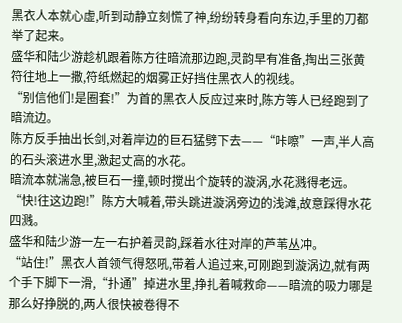黑衣人本就心虚,听到动静立刻慌了神,纷纷转身看向东边,手里的刀都举了起来。
盛华和陆少游趁机跟着陈方往暗流那边跑,灵韵早有准备,掏出三张黄符往地上一撒,符纸燃起的烟雾正好挡住黑衣人的视线。
“别信他们!是圈套!”为首的黑衣人反应过来时,陈方等人已经跑到了暗流边。
陈方反手抽出长剑,对着岸边的巨石猛劈下去——“咔嚓”一声,半人高的石头滚进水里,激起丈高的水花。
暗流本就湍急,被巨石一撞,顿时搅出个旋转的漩涡,水花溅得老远。
“快!往这边跑!”陈方大喊着,带头跳进漩涡旁边的浅滩,故意踩得水花四溅。
盛华和陆少游一左一右护着灵韵,踩着水往对岸的芦苇丛冲。
“站住!”黑衣人首领气得怒吼,带着人追过来,可刚跑到漩涡边,就有两个手下脚下一滑,“扑通”掉进水里,挣扎着喊救命——暗流的吸力哪是那么好挣脱的,两人很快被卷得不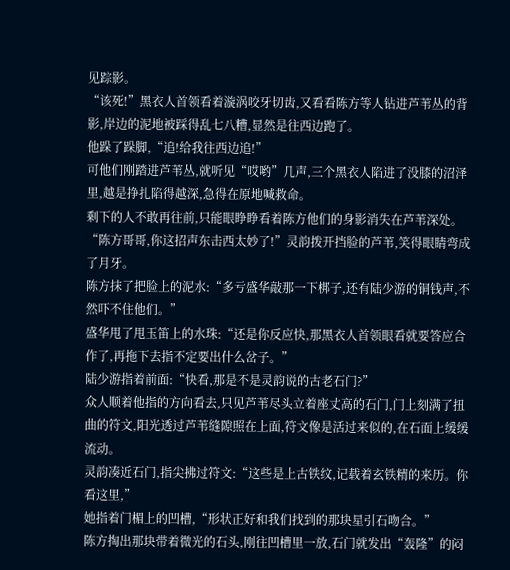见踪影。
“该死!”黑衣人首领看着漩涡咬牙切齿,又看看陈方等人钻进芦苇丛的背影,岸边的泥地被踩得乱七八糟,显然是往西边跑了。
他跺了跺脚,“追!给我往西边追!”
可他们刚踏进芦苇丛,就听见“哎哟”几声,三个黑衣人陷进了没膝的沼泽里,越是挣扎陷得越深,急得在原地喊救命。
剩下的人不敢再往前,只能眼睁睁看着陈方他们的身影消失在芦苇深处。
“陈方哥哥,你这招声东击西太妙了!”灵韵拨开挡脸的芦苇,笑得眼睛弯成了月牙。
陈方抹了把脸上的泥水:“多亏盛华敲那一下梆子,还有陆少游的铜钱声,不然吓不住他们。”
盛华甩了甩玉笛上的水珠:“还是你反应快,那黑衣人首领眼看就要答应合作了,再拖下去指不定要出什么岔子。”
陆少游指着前面:“快看,那是不是灵韵说的古老石门?”
众人顺着他指的方向看去,只见芦苇尽头立着座丈高的石门,门上刻满了扭曲的符文,阳光透过芦苇缝隙照在上面,符文像是活过来似的,在石面上缓缓流动。
灵韵凑近石门,指尖拂过符文:“这些是上古铁纹,记载着玄铁精的来历。你看这里,”
她指着门楣上的凹槽,“形状正好和我们找到的那块星引石吻合。”
陈方掏出那块带着微光的石头,刚往凹槽里一放,石门就发出“轰隆”的闷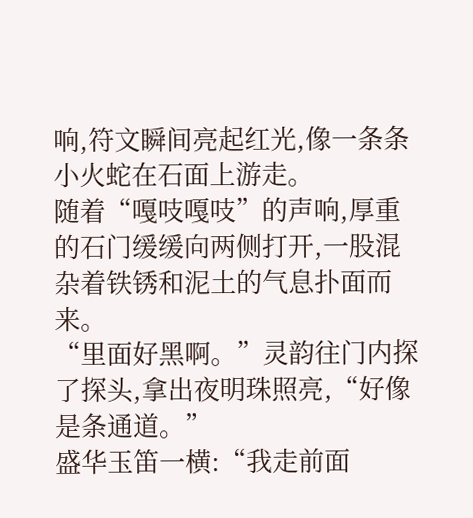响,符文瞬间亮起红光,像一条条小火蛇在石面上游走。
随着“嘎吱嘎吱”的声响,厚重的石门缓缓向两侧打开,一股混杂着铁锈和泥土的气息扑面而来。
“里面好黑啊。”灵韵往门内探了探头,拿出夜明珠照亮,“好像是条通道。”
盛华玉笛一横:“我走前面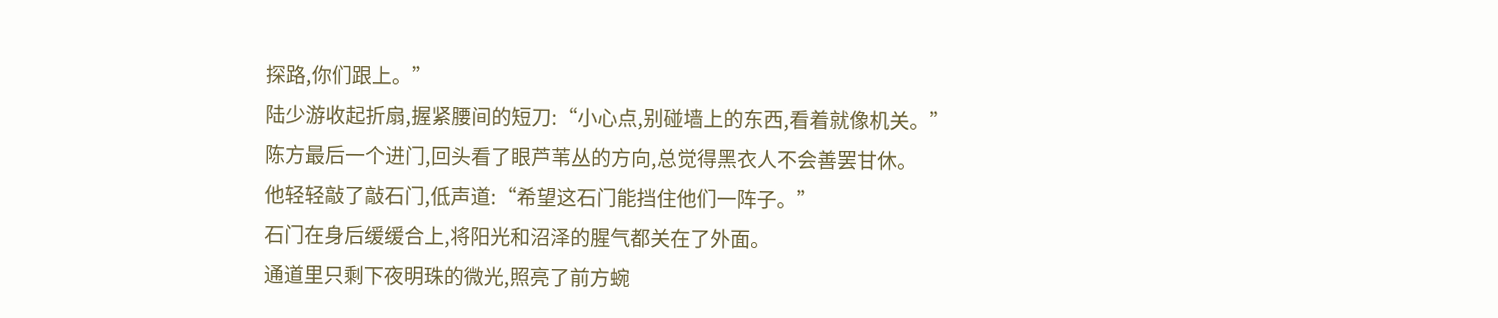探路,你们跟上。”
陆少游收起折扇,握紧腰间的短刀:“小心点,别碰墙上的东西,看着就像机关。”
陈方最后一个进门,回头看了眼芦苇丛的方向,总觉得黑衣人不会善罢甘休。
他轻轻敲了敲石门,低声道:“希望这石门能挡住他们一阵子。”
石门在身后缓缓合上,将阳光和沼泽的腥气都关在了外面。
通道里只剩下夜明珠的微光,照亮了前方蜿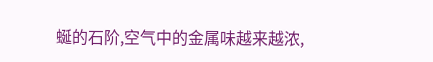蜒的石阶,空气中的金属味越来越浓,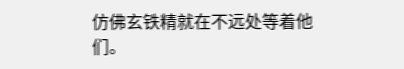仿佛玄铁精就在不远处等着他们。